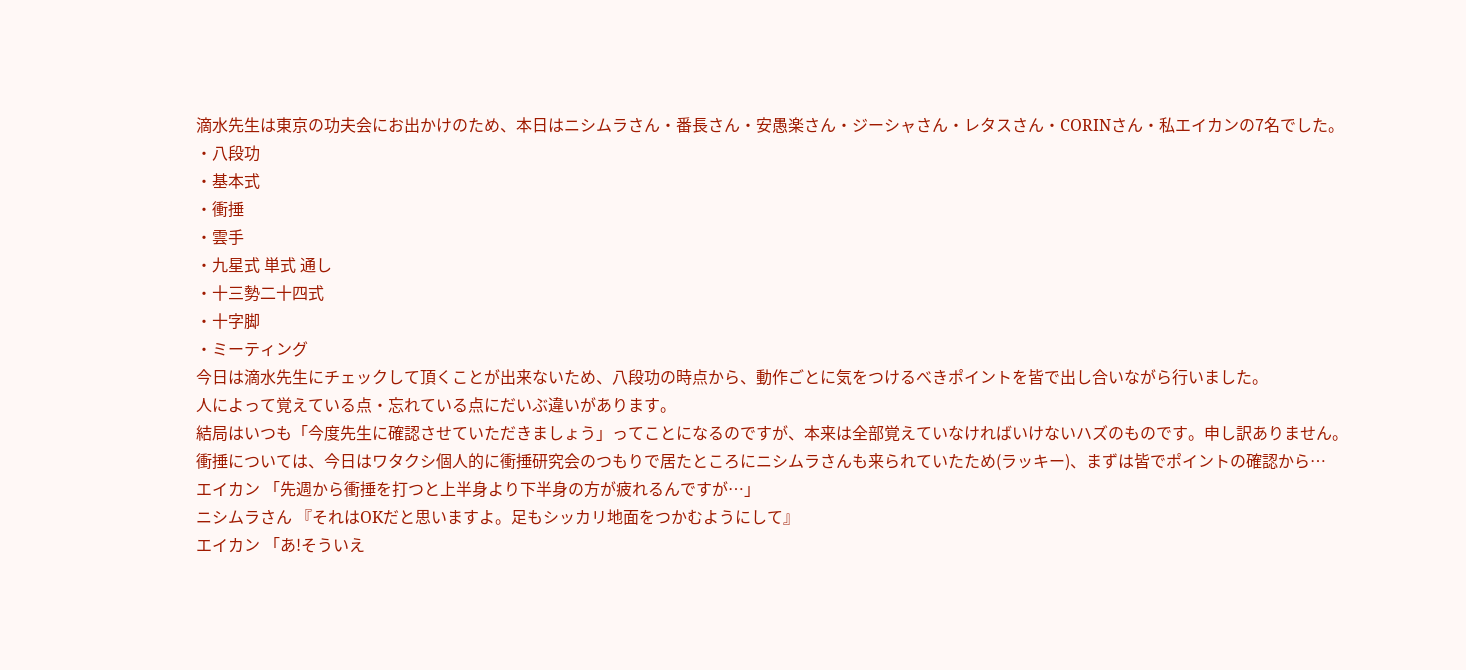滴水先生は東京の功夫会にお出かけのため、本日はニシムラさん・番長さん・安愚楽さん・ジーシャさん・レタスさん・CORINさん・私エイカンの7名でした。
・八段功
・基本式
・衝捶
・雲手
・九星式 単式 通し
・十三勢二十四式
・十字脚
・ミーティング
今日は滴水先生にチェックして頂くことが出来ないため、八段功の時点から、動作ごとに気をつけるべきポイントを皆で出し合いながら行いました。
人によって覚えている点・忘れている点にだいぶ違いがあります。
結局はいつも「今度先生に確認させていただきましょう」ってことになるのですが、本来は全部覚えていなければいけないハズのものです。申し訳ありません。
衝捶については、今日はワタクシ個人的に衝捶研究会のつもりで居たところにニシムラさんも来られていたため(ラッキー)、まずは皆でポイントの確認から…
エイカン 「先週から衝捶を打つと上半身より下半身の方が疲れるんですが…」
ニシムラさん 『それはOKだと思いますよ。足もシッカリ地面をつかむようにして』
エイカン 「あ!そういえ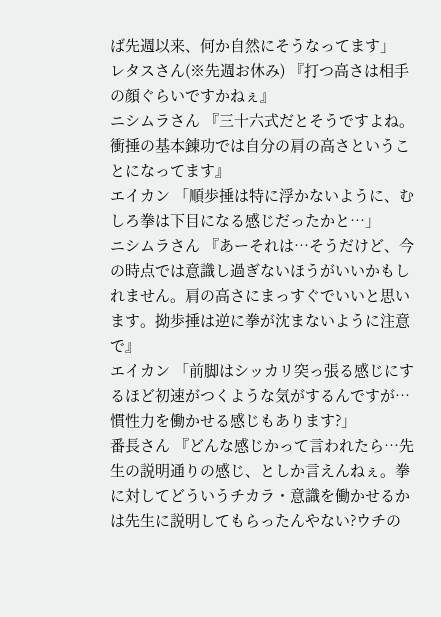ば先週以来、何か自然にそうなってます」
レタスさん(※先週お休み) 『打つ高さは相手の顔ぐらいですかねぇ』
ニシムラさん 『三十六式だとそうですよね。衝捶の基本錬功では自分の肩の高さということになってます』
エイカン 「順歩捶は特に浮かないように、むしろ拳は下目になる感じだったかと…」
ニシムラさん 『あーそれは…そうだけど、今の時点では意識し過ぎないほうがいいかもしれません。肩の高さにまっすぐでいいと思います。拗歩捶は逆に拳が沈まないように注意で』
エイカン 「前脚はシッカリ突っ張る感じにするほど初速がつくような気がするんですが…慣性力を働かせる感じもあります?」
番長さん 『どんな感じかって言われたら…先生の説明通りの感じ、としか言えんねぇ。拳に対してどういうチカラ・意識を働かせるかは先生に説明してもらったんやない?ウチの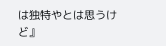は独特やとは思うけど』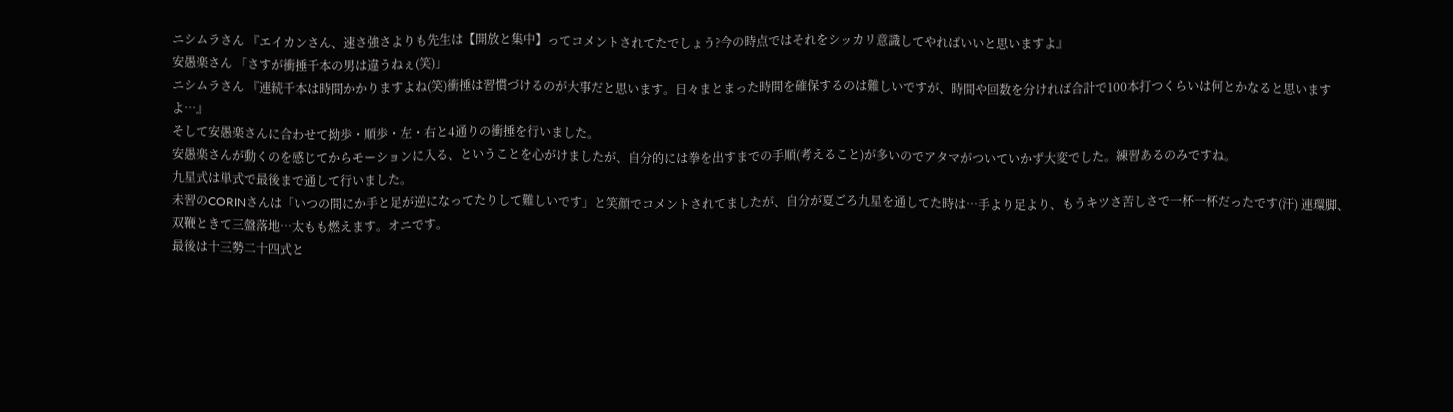ニシムラさん 『エイカンさん、速さ強さよりも先生は【開放と集中】ってコメントされてたでしょう?今の時点ではそれをシッカリ意識してやればいいと思いますよ』
安愚楽さん 「さすが衝捶千本の男は違うねぇ(笑)」
ニシムラさん 『連続千本は時間かかりますよね(笑)衝捶は習慣づけるのが大事だと思います。日々まとまった時間を確保するのは難しいですが、時間や回数を分ければ合計で100本打つくらいは何とかなると思いますよ…』
そして安愚楽さんに合わせて拗歩・順歩・左・右と4通りの衝捶を行いました。
安愚楽さんが動くのを感じてからモーションに入る、ということを心がけましたが、自分的には拳を出すまでの手順(考えること)が多いのでアタマがついていかず大変でした。練習あるのみですね。
九星式は単式で最後まで通して行いました。
未習のCORINさんは「いつの間にか手と足が逆になってたりして難しいです」と笑顔でコメントされてましたが、自分が夏ごろ九星を通してた時は…手より足より、もうキツさ苦しさで一杯一杯だったです(汗) 連環脚、双鞭ときて三盤落地…太もも燃えます。オニです。
最後は十三勢二十四式と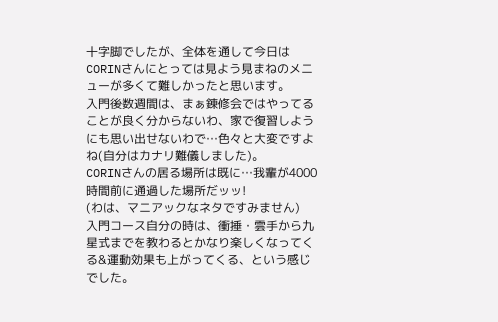十字脚でしたが、全体を通して今日はCORINさんにとっては見よう見まねのメニューが多くて難しかったと思います。
入門後数週間は、まぁ錬修会ではやってることが良く分からないわ、家で復習しようにも思い出せないわで…色々と大変ですよね(自分はカナリ難儀しました)。
CORINさんの居る場所は既に…我輩が4000時間前に通過した場所だッッ!
(わは、マニアックなネタですみません)
入門コース自分の時は、衝捶・雲手から九星式までを教わるとかなり楽しくなってくる&運動効果も上がってくる、という感じでした。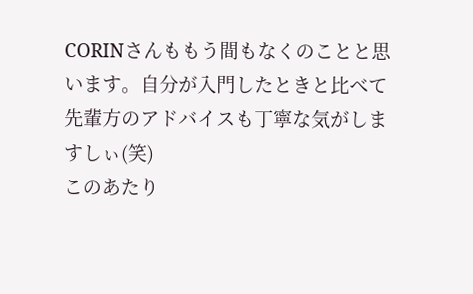CORINさんももう間もなくのことと思います。自分が入門したときと比べて先輩方のアドバイスも丁寧な気がしますしぃ(笑)
このあたり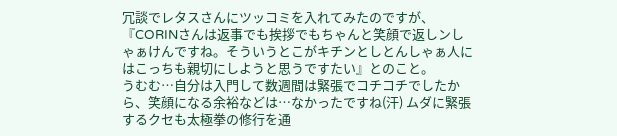冗談でレタスさんにツッコミを入れてみたのですが、
『CORINさんは返事でも挨拶でもちゃんと笑顔で返しンしゃぁけんですね。そういうとこがキチンとしとんしゃぁ人にはこっちも親切にしようと思うですたい』とのこと。
うむむ…自分は入門して数週間は緊張でコチコチでしたから、笑顔になる余裕などは…なかったですね(汗) ムダに緊張するクセも太極拳の修行を通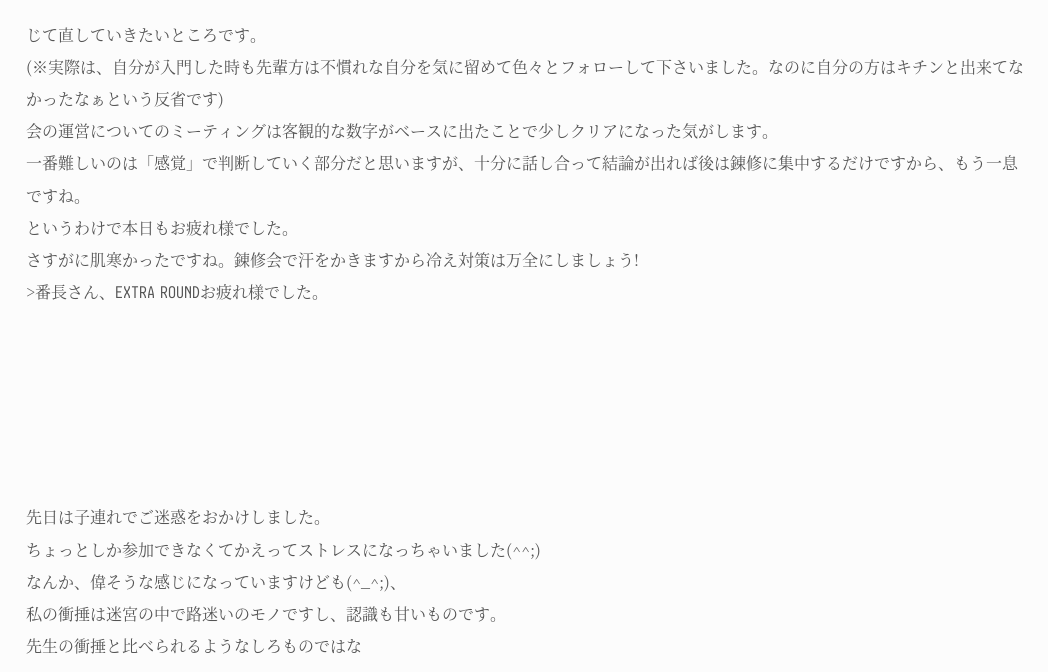じて直していきたいところです。
(※実際は、自分が入門した時も先輩方は不慣れな自分を気に留めて色々とフォローして下さいました。なのに自分の方はキチンと出来てなかったなぁという反省です)
会の運営についてのミーティングは客観的な数字がベースに出たことで少しクリアになった気がします。
一番難しいのは「感覚」で判断していく部分だと思いますが、十分に話し合って結論が出れば後は錬修に集中するだけですから、もう一息ですね。
というわけで本日もお疲れ様でした。
さすがに肌寒かったですね。錬修会で汗をかきますから冷え対策は万全にしましょう!
>番長さん、EXTRA ROUNDお疲れ様でした。






先日は子連れでご迷惑をおかけしました。
ちょっとしか参加できなくてかえってストレスになっちゃいました(^^;)
なんか、偉そうな感じになっていますけども(^_^;)、
私の衝捶は迷宮の中で路迷いのモノですし、認識も甘いものです。
先生の衝捶と比べられるようなしろものではな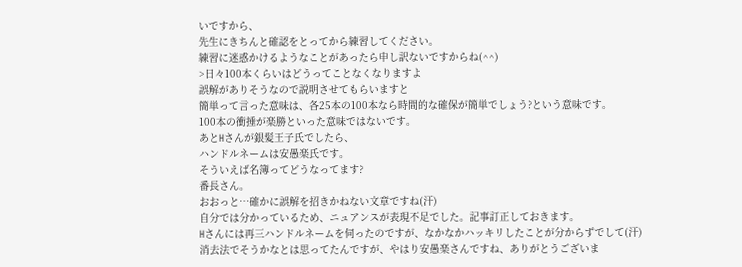いですから、
先生にきちんと確認をとってから練習してください。
練習に迷惑かけるようなことがあったら申し訳ないですからね(^^)
>日々100本くらいはどうってことなくなりますよ
誤解がありそうなので説明させてもらいますと
簡単って言った意味は、各25本の100本なら時間的な確保が簡単でしょう?という意味です。
100本の衝捶が楽勝といった意味ではないです。
あとHさんが銀髪王子氏でしたら、
ハンドルネームは安愚楽氏です。
そういえば名簿ってどうなってます?
番長さん。
おおっと…確かに誤解を招きかねない文章ですね(汗)
自分では分かっているため、ニュアンスが表現不足でした。記事訂正しておきます。
Hさんには再三ハンドルネームを伺ったのですが、なかなかハッキリしたことが分からずでして(汗)
消去法でそうかなとは思ってたんですが、やはり安愚楽さんですね、ありがとうございま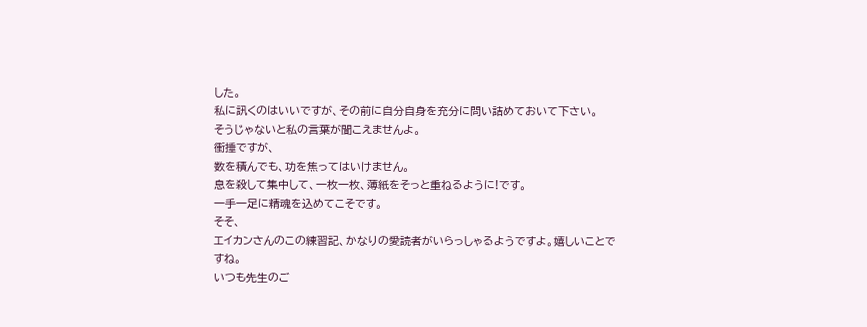した。
私に訊くのはいいですが、その前に自分自身を充分に問い詰めておいて下さい。
そうじゃないと私の言葉が聞こえませんよ。
衝捶ですが、
数を積んでも、功を焦ってはいけません。
息を殺して集中して、一枚一枚、薄紙をそっと重ねるように!です。
一手一足に精魂を込めてこそです。
そそ、
エイカンさんのこの練習記、かなりの愛読者がいらっしゃるようですよ。嬉しいことですね。
いつも先生のご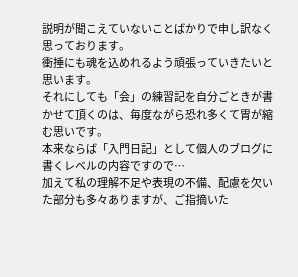説明が聞こえていないことばかりで申し訳なく思っております。
衝捶にも魂を込めれるよう頑張っていきたいと思います。
それにしても「会」の練習記を自分ごときが書かせて頂くのは、毎度ながら恐れ多くて胃が縮む思いです。
本来ならば「入門日記」として個人のブログに書くレベルの内容ですので…
加えて私の理解不足や表現の不備、配慮を欠いた部分も多々ありますが、ご指摘いた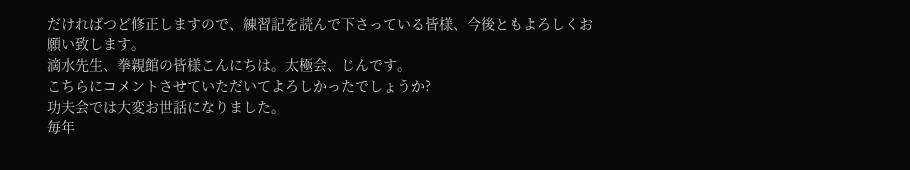だければつど修正しますので、練習記を読んで下さっている皆様、今後ともよろしくお願い致します。
滴水先生、拳親館の皆様こんにちは。太極会、じんです。
こちらにコメントさせていただいてよろしかったでしょうか?
功夫会では大変お世話になりました。
毎年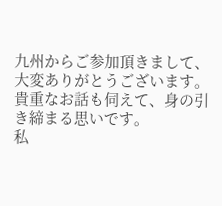九州からご参加頂きまして、大変ありがとうございます。貴重なお話も伺えて、身の引き締まる思いです。
私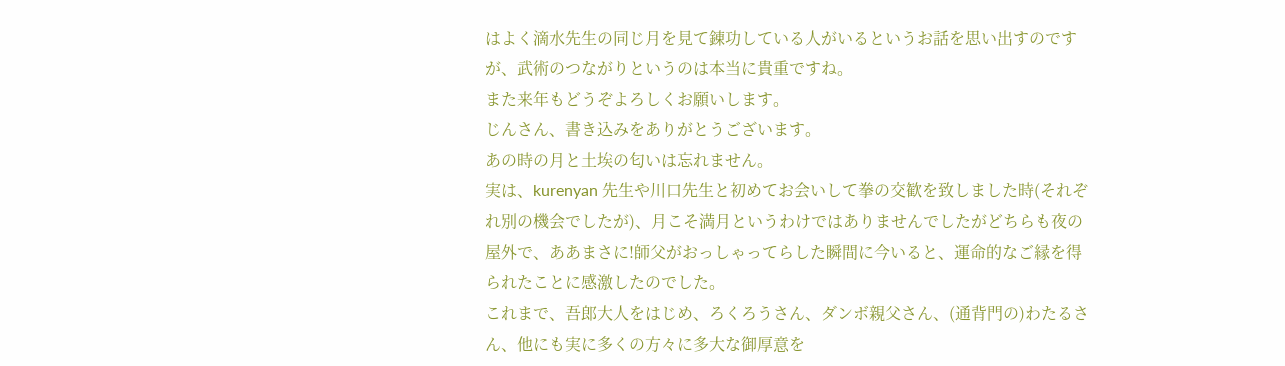はよく滴水先生の同じ月を見て錬功している人がいるというお話を思い出すのですが、武術のつながりというのは本当に貴重ですね。
また来年もどうぞよろしくお願いします。
じんさん、書き込みをありがとうございます。
あの時の月と土埃の匂いは忘れません。
実は、kurenyan 先生や川口先生と初めてお会いして拳の交歓を致しました時(それぞれ別の機会でしたが)、月こそ満月というわけではありませんでしたがどちらも夜の屋外で、ああまさに!師父がおっしゃってらした瞬間に今いると、運命的なご縁を得られたことに感激したのでした。
これまで、吾郎大人をはじめ、ろくろうさん、ダンボ親父さん、(通背門の)わたるさん、他にも実に多くの方々に多大な御厚意を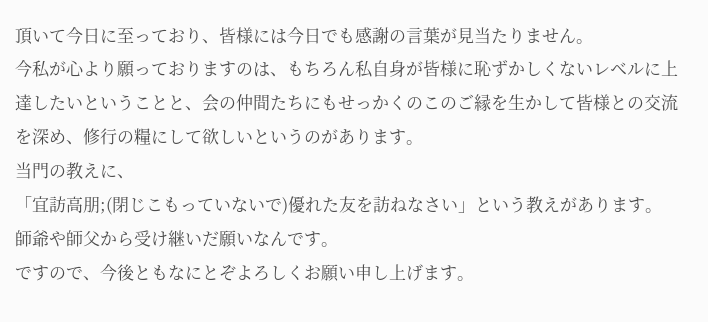頂いて今日に至っており、皆様には今日でも感謝の言葉が見当たりません。
今私が心より願っておりますのは、もちろん私自身が皆様に恥ずかしくないレベルに上達したいということと、会の仲間たちにもせっかくのこのご縁を生かして皆様との交流を深め、修行の糧にして欲しいというのがあります。
当門の教えに、
「宜訪高朋;(閉じこもっていないで)優れた友を訪ねなさい」という教えがあります。
師爺や師父から受け継いだ願いなんです。
ですので、今後ともなにとぞよろしくお願い申し上げます。